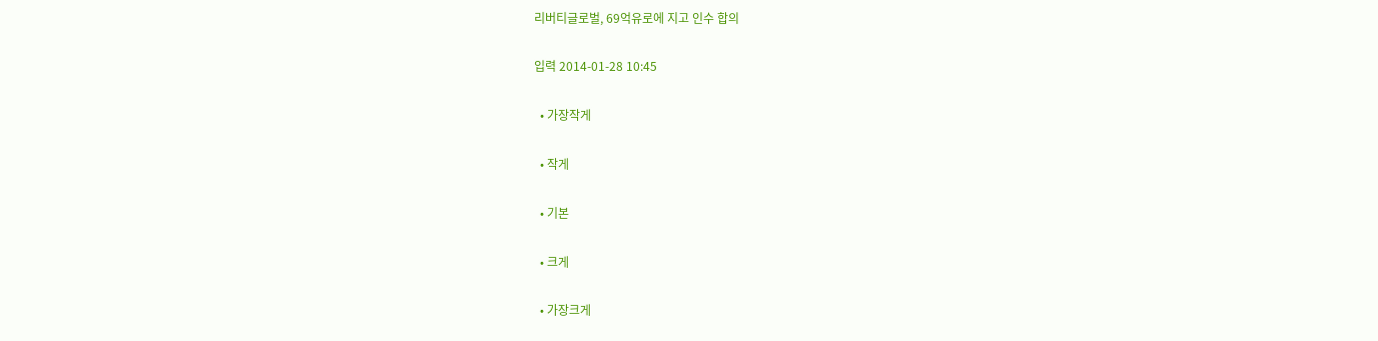리버티글로벌, 69억유로에 지고 인수 합의

입력 2014-01-28 10:45

  • 가장작게

  • 작게

  • 기본

  • 크게

  • 가장크게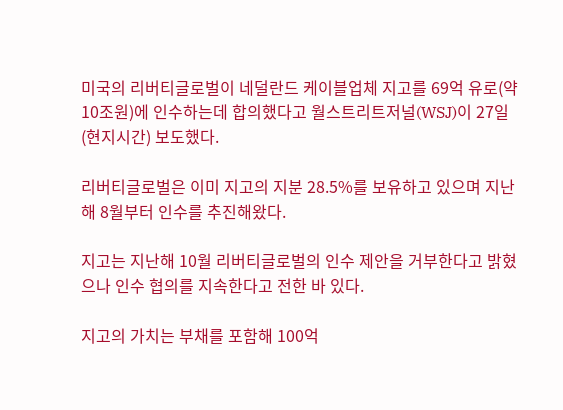미국의 리버티글로벌이 네덜란드 케이블업체 지고를 69억 유로(약 10조원)에 인수하는데 합의했다고 월스트리트저널(WSJ)이 27일(현지시간) 보도했다.

리버티글로벌은 이미 지고의 지분 28.5%를 보유하고 있으며 지난해 8월부터 인수를 추진해왔다.

지고는 지난해 10월 리버티글로벌의 인수 제안을 거부한다고 밝혔으나 인수 협의를 지속한다고 전한 바 있다.

지고의 가치는 부채를 포함해 100억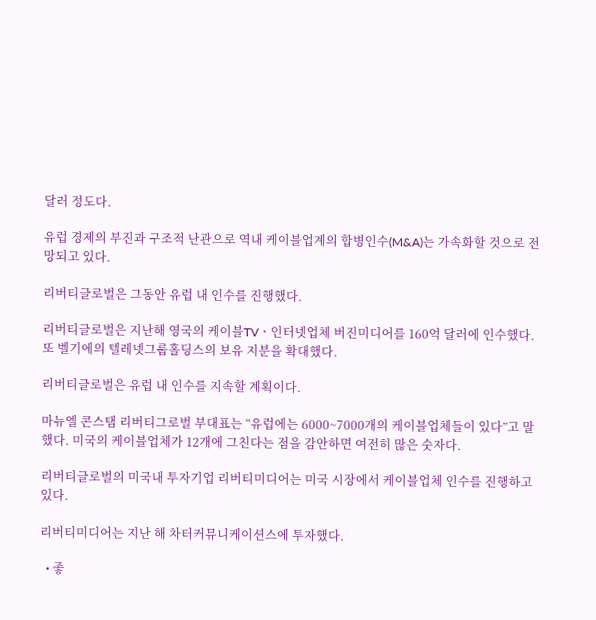달러 정도다.

유럽 경제의 부진과 구조적 난관으로 역내 케이블업계의 합병인수(M&A)는 가속화할 것으로 전망되고 있다.

리버티글로벌은 그동안 유럽 내 인수를 진행했다.

리버티글로벌은 지난해 영국의 케이블TVㆍ인터넷업체 버진미디어를 160억 달러에 인수했다. 또 벨기에의 텔레넷그룹홀딩스의 보유 지분을 확대했다.

리버티글로벌은 유럽 내 인수를 지속할 계획이다.

마뉴엘 콘스탬 리버티그로벌 부대표는 “유럽에는 6000~7000개의 케이블업체들이 있다”고 말했다. 미국의 케이블업체가 12개에 그친다는 점을 감안하면 여전히 많은 숫자다.

리버티글로벌의 미국내 투자기업 리버티미디어는 미국 시장에서 케이블업체 인수를 진행하고 있다.

리버티미디어는 지난 해 차터커뮤니케이션스에 투자했다.

  • 좋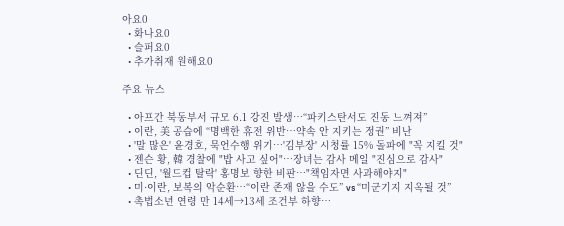아요0
  • 화나요0
  • 슬퍼요0
  • 추가취재 원해요0

주요 뉴스

  • 아프간 북동부서 규모 6.1 강진 발생…“파키스탄서도 진동 느껴져”
  • 이란, 美 공습에 “명백한 휴전 위반…약속 안 지키는 정권” 비난
  • '말 많은' 윤경호, 묵언수행 위기⋯'김부장' 시청률 15% 돌파에 "꼭 지킬 것"
  • 젠슨 황, 韓 경찰에 "밥 사고 싶어"⋯장녀는 감사 메일 "진심으로 감사"
  • 딘딘, '월드컵 탈락' 홍명보 향한 비판⋯"책임자면 사과해야지"
  • 미·이란, 보복의 악순환…“이란 존재 않을 수도” vs “미군기지 지옥될 것”
  • 촉법소년 연령 만 14세→13세 조건부 하향…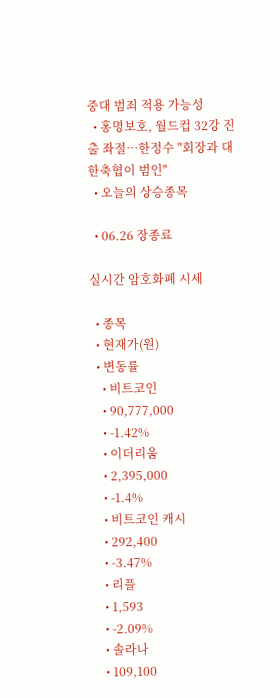중대 범죄 적용 가능성
  • 홍명보호, 월드컵 32강 진출 좌절⋯한정수 "회장과 대한축협이 범인"
  • 오늘의 상승종목

  • 06.26 장종료

실시간 암호화폐 시세

  • 종목
  • 현재가(원)
  • 변동률
    • 비트코인
    • 90,777,000
    • -1.42%
    • 이더리움
    • 2,395,000
    • -1.4%
    • 비트코인 캐시
    • 292,400
    • -3.47%
    • 리플
    • 1,593
    • -2.09%
    • 솔라나
    • 109,100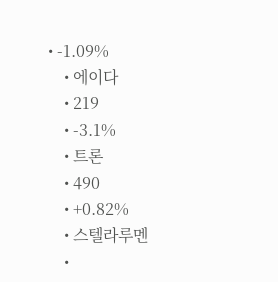• -1.09%
    • 에이다
    • 219
    • -3.1%
    • 트론
    • 490
    • +0.82%
    • 스텔라루멘
    •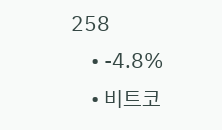258
    • -4.8%
    • 비트코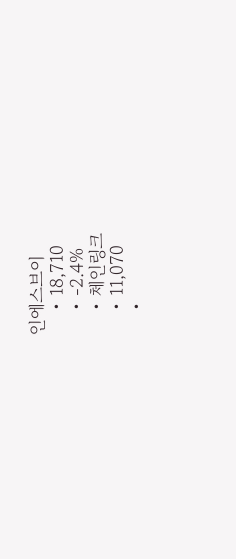인에스브이
    • 18,710
    • -2.4%
    • 체인링크
    • 11,070
    •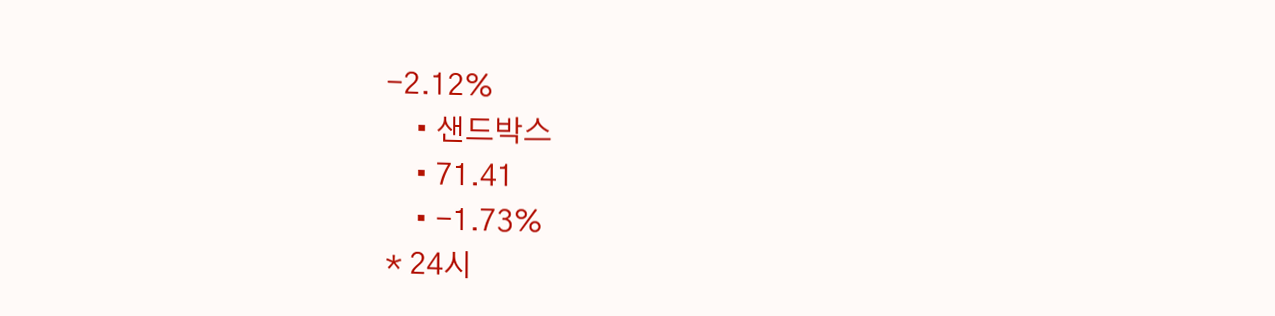-2.12%
    • 샌드박스
    • 71.41
    • -1.73%
* 24시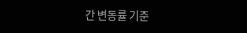간 변동률 기준